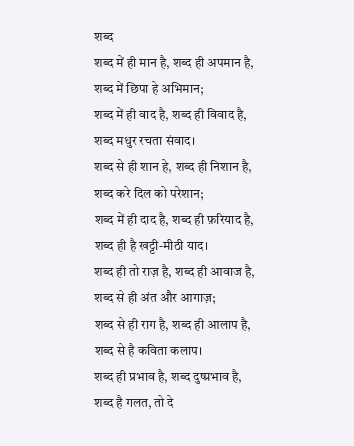शब्द
शब्द में ही मान है, शब्द ही अपमान है,
शब्द में छिपा हे अभिमान;
शब्द में ही वाद है, शब्द ही विवाद है,
शब्द मधुर रचता संवाद।
शब्द से ही शान हे, शब्द ही निशान है,
शब्द करे दिल को परेशान;
शब्द में ही दाद है, शब्द ही फ़रियाद है,
शब्द ही है खट्टी-मीठी याद।
शब्द ही तो राज़ है, शब्द ही आवाज है,
शब्द से ही अंत और आगाज़;
शब्द से ही राग है, शब्द ही आलाप है,
शब्द से है कविता कलाप।
शब्द ही प्रभाव है, शब्द दुष्प्रभाव है,
शब्द है गलत, तो दे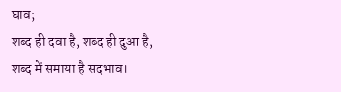घाव;
शब्द ही दवा है, शब्द ही दुआ है,
शब्द में समाया है सदभाव।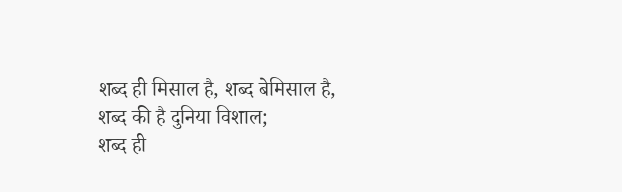शब्द ही मिसाल है, शब्द बेमिसाल है,
शब्द की है दुनिया विशाल;
शब्द ही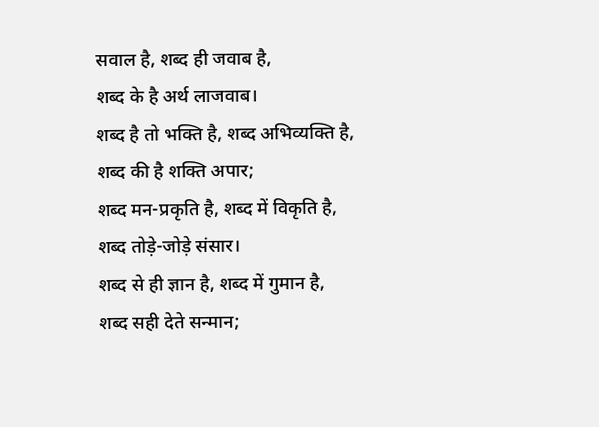सवाल है, शब्द ही जवाब है,
शब्द के है अर्थ लाजवाब।
शब्द है तो भक्ति है, शब्द अभिव्यक्ति है,
शब्द की है शक्ति अपार;
शब्द मन-प्रकृति है, शब्द में विकृति है,
शब्द तोड़े-जोड़े संसार।
शब्द से ही ज्ञान है, शब्द में गुमान है,
शब्द सही देते सन्मान;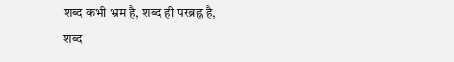शब्द कभी भ्रम है, शब्द ही परब्रह्न है,
शब्द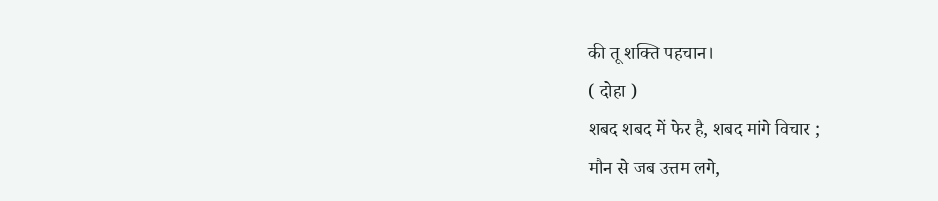की तू शक्ति पहचान।
( दोहा )
शबद शबद में फेर है, शबद मांगे विचार ;
मौन से जब उत्तम लगे,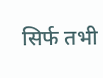सिर्फ तभी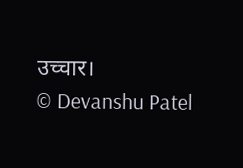उच्चार।
© Devanshu Patel